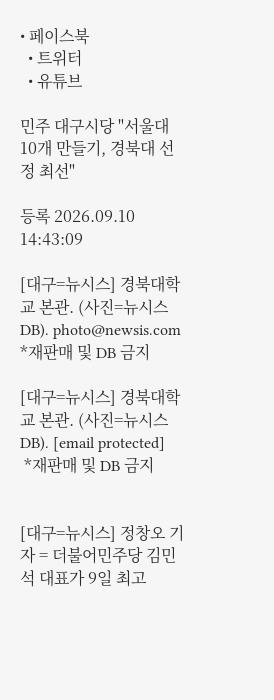• 페이스북
  • 트위터
  • 유튜브

민주 대구시당 "서울대 10개 만들기, 경북대 선정 최선"

등록 2026.09.10 14:43:09

[대구=뉴시스] 경북대학교 본관. (사진=뉴시스 DB). photo@newsis.com *재판매 및 DB 금지

[대구=뉴시스] 경북대학교 본관. (사진=뉴시스 DB). [email protected]
 *재판매 및 DB 금지


[대구=뉴시스] 정창오 기자 = 더불어민주당 김민석 대표가 9일 최고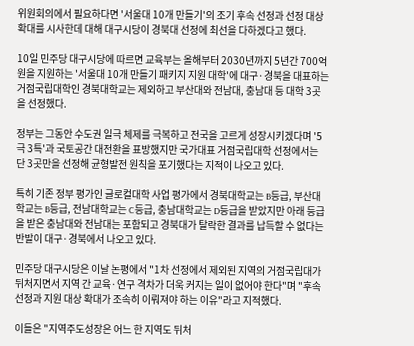위원회의에서 필요하다면 '서울대 10개 만들기'의 조기 후속 선정과 선정 대상 확대를 시사한데 대해 대구시당이 경북대 선정에 최선을 다하겠다고 했다.

10일 민주당 대구시당에 따르면 교육부는 올해부터 2030년까지 5년간 700억원을 지원하는 '서울대 10개 만들기 패키지 지원 대학'에 대구·경북을 대표하는 거점국립대학인 경북대학교는 제외하고 부산대와 전남대, 충남대 등 대학 3곳을 선정했다.

정부는 그동안 수도권 일극 체제를 극복하고 전국을 고르게 성장시키겠다며 '5극 3특'과 국토공간 대전환을 표방했지만 국가대표 거점국립대학 선정에서는 단 3곳만을 선정해 균형발전 원칙을 포기했다는 지적이 나오고 있다.

특히 기존 정부 평가인 글로컬대학 사업 평가에서 경북대학교는 B등급, 부산대학교는 B등급, 전남대학교는 C등급, 충남대학교는 D등급을 받았지만 아래 등급을 받은 충남대와 전남대는 포함되고 경북대가 탈락한 결과를 납득할 수 없다는 반발이 대구·경북에서 나오고 있다.

민주당 대구시당은 이날 논평에서 "1차 선정에서 제외된 지역의 거점국립대가 뒤처지면서 지역 간 교육·연구 격차가 더욱 커지는 일이 없어야 한다"며 "후속 선정과 지원 대상 확대가 조속히 이뤄져야 하는 이유"라고 지적했다.

이들은 "지역주도성장은 어느 한 지역도 뒤처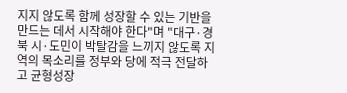지지 않도록 함께 성장할 수 있는 기반을 만드는 데서 시작해야 한다"며 "대구·경북 시·도민이 박탈감을 느끼지 않도록 지역의 목소리를 정부와 당에 적극 전달하고 균형성장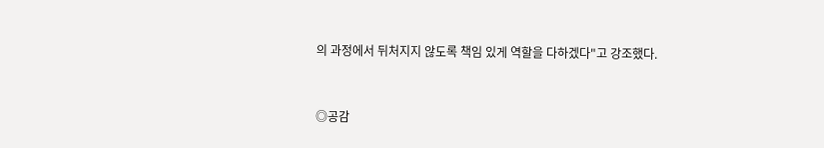의 과정에서 뒤처지지 않도록 책임 있게 역할을 다하겠다"고 강조했다.


◎공감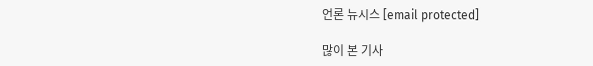언론 뉴시스 [email protected]

많이 본 기사